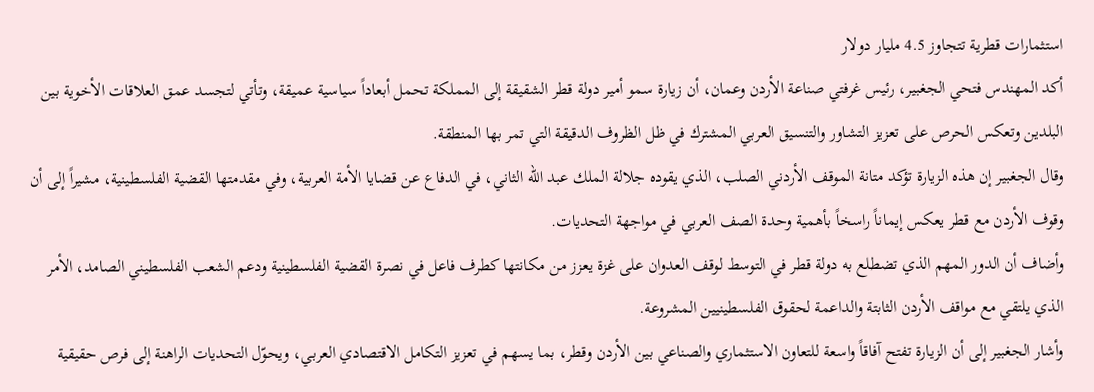استثمارات قطرية تتجاوز 4.5 مليار دولار
أكد المهندس فتحي الجغبير، رئيس غرفتي صناعة الأردن وعمان، أن زيارة سمو أمير دولة قطر الشقيقة إلى المملكة تحمل أبعاداً سياسية عميقة، وتأتي لتجسد عمق العلاقات الأخوية بين البلدين وتعكس الحرص على تعزيز التشاور والتنسيق العربي المشترك في ظل الظروف الدقيقة التي تمر بها المنطقة.
وقال الجغبير إن هذه الزيارة تؤكد متانة الموقف الأردني الصلب، الذي يقوده جلالة الملك عبد الله الثاني، في الدفاع عن قضايا الأمة العربية، وفي مقدمتها القضية الفلسطينية، مشيراً إلى أن وقوف الأردن مع قطر يعكس إيماناً راسخاً بأهمية وحدة الصف العربي في مواجهة التحديات.
وأضاف أن الدور المهم الذي تضطلع به دولة قطر في التوسط لوقف العدوان على غزة يعزز من مكانتها كطرف فاعل في نصرة القضية الفلسطينية ودعم الشعب الفلسطيني الصامد، الأمر الذي يلتقي مع مواقف الأردن الثابتة والداعمة لحقوق الفلسطينيين المشروعة.
وأشار الجغبير إلى أن الزيارة تفتح آفاقاً واسعة للتعاون الاستثماري والصناعي بين الأردن وقطر، بما يسهم في تعزيز التكامل الاقتصادي العربي، ويحوّل التحديات الراهنة إلى فرص حقيقية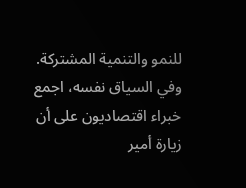للنمو والتنمية المشتركة.
وفي السياق نفسه، اجمع خبراء اقتصاديون على أن زيارة أمير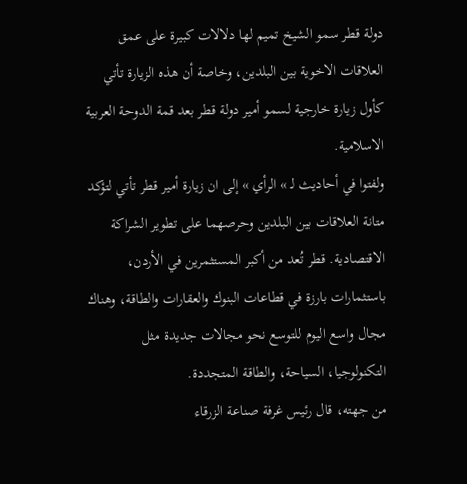دولة قطر سمو الشيخ تميم لها دلالات كبيرة على عمق العلاقات الاخوية بين البلدين، وخاصة أن هذه الزيارة تأتي كأول زيارة خارجية لسمو أمير دولة قطر بعد قمة الدوحة العربية الاسلامية.
ولفتوا في أحاديث لـ » الرأي » إلى ان زيارة أمير قطر تأتي لتؤكد متانة العلاقات بين البلدين وحرصهما على تطوير الشراكة الاقتصادية. قطر تُعد من أكبر المستثمرين في الأردن، باستثمارات بارزة في قطاعات البنوك والعقارات والطاقة، وهناك مجال واسع اليوم للتوسع نحو مجالات جديدة مثل التكنولوجيا، السياحة، والطاقة المتجددة.
من جهته، قال رئيس غرفة صناعة الزرقاء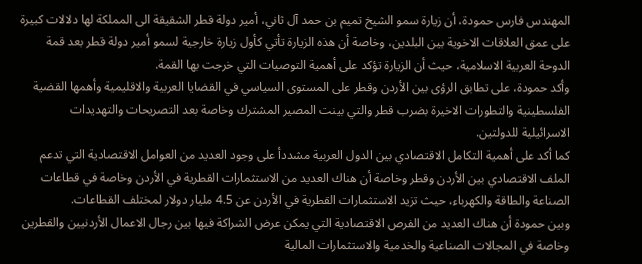المهندس فارس حمودة، أن زيارة سمو الشيخ تميم بن حمد آل ثاني، أمير دولة قطر الشقيقة الى المملكة لها دلالات كبيرة على عمق العلاقات الاخوية بين البلدين، وخاصة أن هذه الزيارة تأتي كأول زيارة خارجية لسمو أمير دولة قطر بعد قمة الدوحة العربية الاسلامية، حيث أن الزيارة تؤكد على أهمية التوصيات التي خرجت بها القمة.
وأكد حمودة، على تطابق الرؤى بين الأردن وقطر على المستوى السياسي في القضايا العربية والاقليمية وأهمها القضية الفلسطينية والتطورات الاخيرة بضرب قطر والتي بينت المصير المشترك وخاصة بعد التصريحات والتهديدات الاسرائيلية للدولتين.
كما أكد على أهمية التكامل الاقتصادي بين الدول العربية مشددأ على وجود العديد من العوامل الاقتصادية التي تدعم الملف الاقتصادي بين الأردن وقطر وخاصة أن هناك العديد من الاستثمارات القطرية في الأردن وخاصة في قطاعات الصناعة والطاقة والكهرباء، حيث تزيد الاستثمارات القطرية في الأردن عن 4.5 مليار دولار لمختلف القطاعات.
وبين حمودة أن هناك العديد من الفرص الاقتصادية التي يمكن عرض الشراكة فيها بين رجال الاعمال الأردنيين والقطرين وخاصة في المجالات الصناعية والخدمية والاستثمارات المالية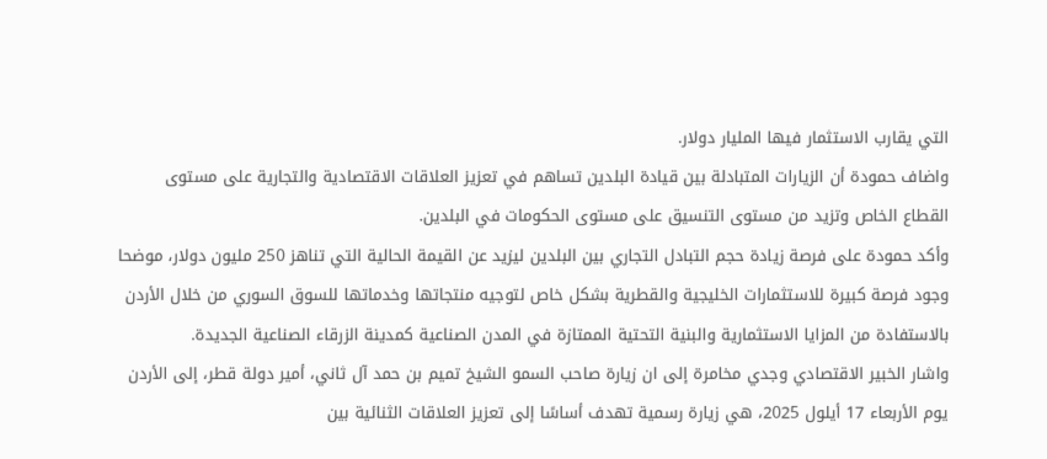التي يقارب الاستثمار فيها المليار دولار.
واضاف حمودة أن الزيارات المتبادلة بين قيادة البلدين تساهم في تعزيز العلاقات الاقتصادية والتجارية على مستوى القطاع الخاص وتزيد من مستوى التنسيق على مستوى الحكومات في البلدين.
وأكد حمودة على فرصة زيادة حجم التبادل التجاري بين البلدين ليزيد عن القيمة الحالية التي تناهز 250 مليون دولار، موضحا وجود فرصة كبيرة للاستثمارات الخليجية والقطرية بشكل خاص لتوجيه منتجاتها وخدماتها للسوق السوري من خلال الأردن بالاستفادة من المزايا الاستثمارية والبنية التحتية الممتازة في المدن الصناعية كمدينة الزرقاء الصناعية الجديدة.
واشار الخبير الاقتصادي وجدي مخامرة إلى ان زيارة صاحب السمو الشيخ تميم بن حمد آل ثاني، أمير دولة قطر، إلى الأردن يوم الأربعاء 17 أيلول 2025، هي زيارة رسمية تهدف أساسًا إلى تعزيز العلاقات الثنائية بين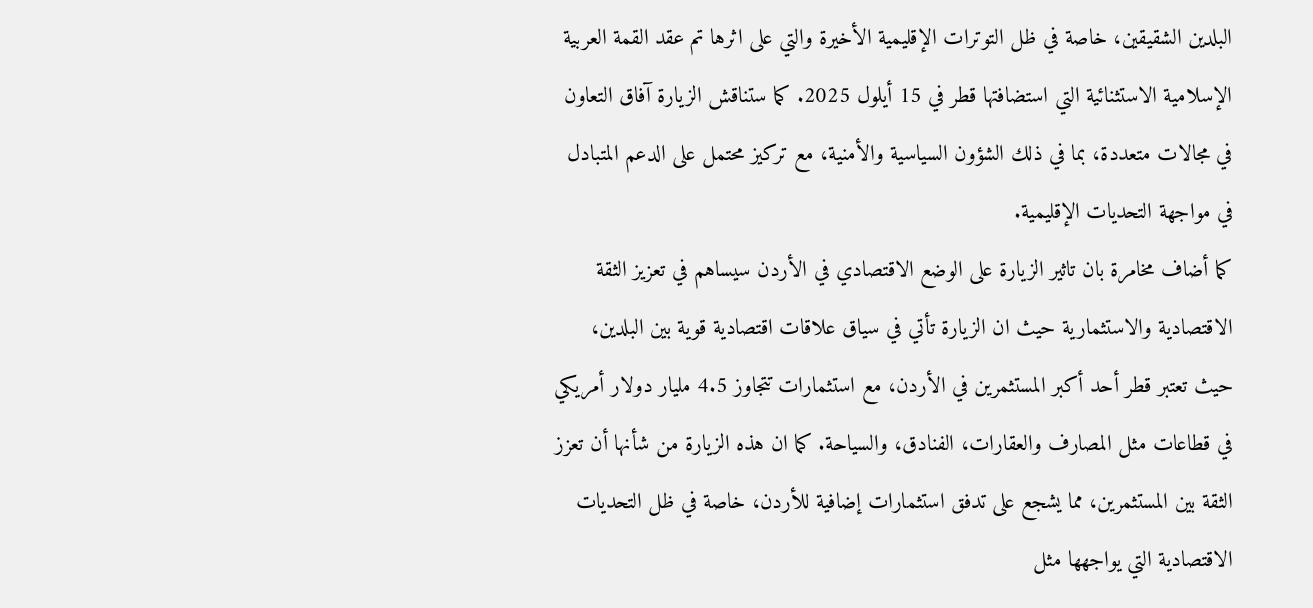البلدين الشقيقين، خاصة في ظل التوترات الإقليمية الأخيرة والتي على اثرها تم عقد القمة العربية الإسلامية الاستثنائية التي استضافتها قطر في 15 أيلول 2025. كما ستناقش الزيارة آفاق التعاون في مجالات متعددة، بما في ذلك الشؤون السياسية والأمنية، مع تركيز محتمل على الدعم المتبادل في مواجهة التحديات الإقليمية.
كما أضاف مخامرة بان تاثير الزيارة على الوضع الاقتصادي في الأردن سيساهم في تعزيز الثقة الاقتصادية والاستثمارية حيث ان الزيارة تأتي في سياق علاقات اقتصادية قوية بين البلدين، حيث تعتبر قطر أحد أكبر المستثمرين في الأردن، مع استثمارات تتجاوز 4.5 مليار دولار أمريكي في قطاعات مثل المصارف والعقارات، الفنادق، والسياحة. كما ان هذه الزيارة من شأنها أن تعزز الثقة بين المستثمرين، مما يشجع على تدفق استثمارات إضافية للأردن، خاصة في ظل التحديات الاقتصادية التي يواجهها مثل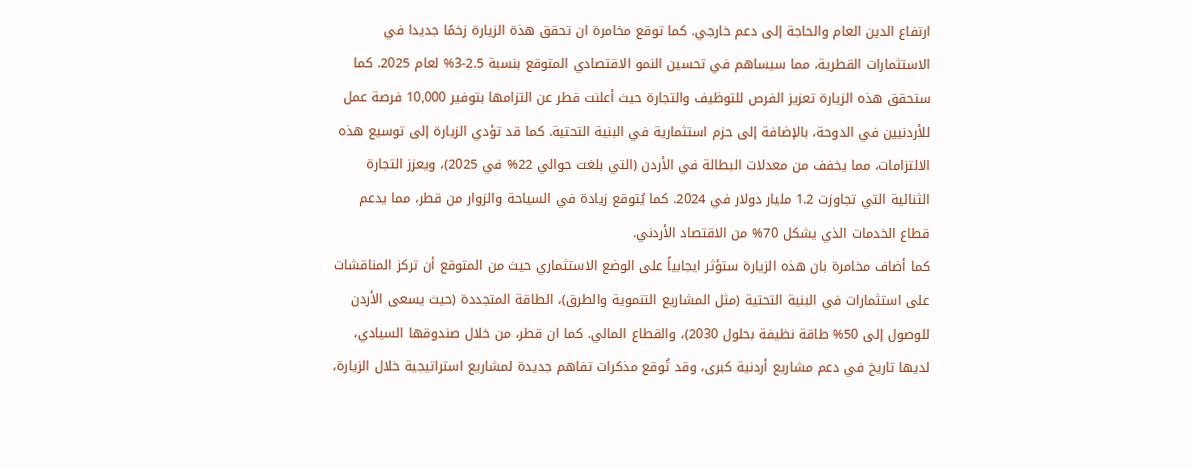ارتفاع الدين العام والحاجة إلى دعم خارجي. كما توقع مخامرة ان تحقق هذة الزيارة زخمًا جديدا في الاستثمارات القطرية، مما سيساهم في تحسين النمو الاقتصادي المتوقع بنسبة 2.5-3% لعام 2025. كما ستحقق هذه الزيارة تعزيز الفرص للتوظيف والتجارة حيث أعلنت قطر عن التزامها بتوفير 10,000 فرصة عمل للأردنيين في الدوحة، بالإضافة إلى حزم استثمارية في البنية التحتية. كما قد تؤدي الزيارة إلى توسيع هذه الالتزامات، مما يخفف من معدلات البطالة في الأردن (التي بلغت حوالي 22% في 2025)، ويعزز التجارة الثنائية التي تجاوزت 1.2 مليار دولار في 2024. كما يُتوقع زيادة في السياحة والزوار من قطر، مما يدعم قطاع الخدمات الذي يشكل 70% من الاقتصاد الأردني.
كما أضاف مخامرة بان هذه الزيارة ستؤثر ايجابياً على الوضع الاستثماري حيث من المتوقع أن تركز المناقشات على استثمارات في البنية التحتية (مثل المشاريع التنموية والطرق)، الطاقة المتجددة (حيث يسعى الأردن للوصول إلى 50% طاقة نظيفة بحلول 2030)، والقطاع المالي. كما ان قطر، من خلال صندوقها السيادي، لديها تاريخ في دعم مشاريع أردنية كبرى، وقد تُوقع مذكرات تفاهم جديدة لمشاريع استراتيجية خلال الزيارة،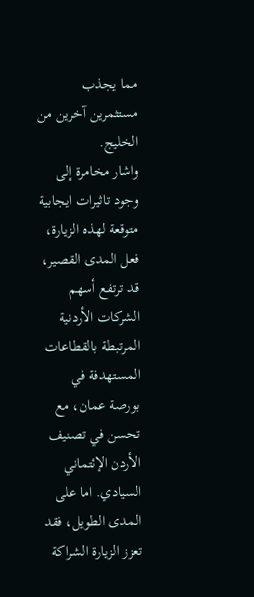مما يجذب مستثمرين آخرين من الخليج.
واشار مخامرة إلى وجود تاثيرات ايجابية متوقعة لهذه الزيارة، فعل المدى القصير، قد ترتفع أسهم الشركات الأردنية المرتبطة بالقطاعات المستهدفة في بورصة عمان، مع تحسن في تصنيف الأردن الإئتماني السيادي. اما على المدى الطويل، فقد تعزز الزيارة الشراكة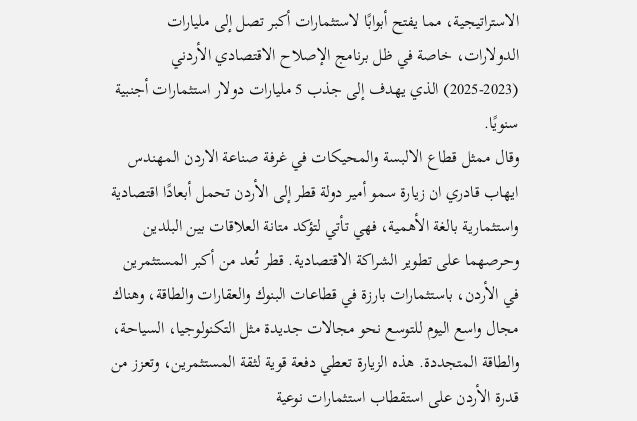الاستراتيجية، مما يفتح أبوابًا لاستثمارات أكبر تصل إلى مليارات الدولارات، خاصة في ظل برنامج الإصلاح الاقتصادي الأردني (2023-2025) الذي يهدف إلى جذب 5 مليارات دولار استثمارات أجنبية سنويًا.
وقال ممثل قطاع الالبسة والمحيكات في غرفة صناعة الاردن المهندس ايهاب قادري ان زيارة سمو أمير دولة قطر إلى الأردن تحمل أبعادًا اقتصادية واستثمارية بالغة الأهمية، فهي تأتي لتؤكد متانة العلاقات بين البلدين وحرصهما على تطوير الشراكة الاقتصادية. قطر تُعد من أكبر المستثمرين في الأردن، باستثمارات بارزة في قطاعات البنوك والعقارات والطاقة، وهناك مجال واسع اليوم للتوسع نحو مجالات جديدة مثل التكنولوجيا، السياحة، والطاقة المتجددة. هذه الزيارة تعطي دفعة قوية لثقة المستثمرين، وتعزز من قدرة الأردن على استقطاب استثمارات نوعية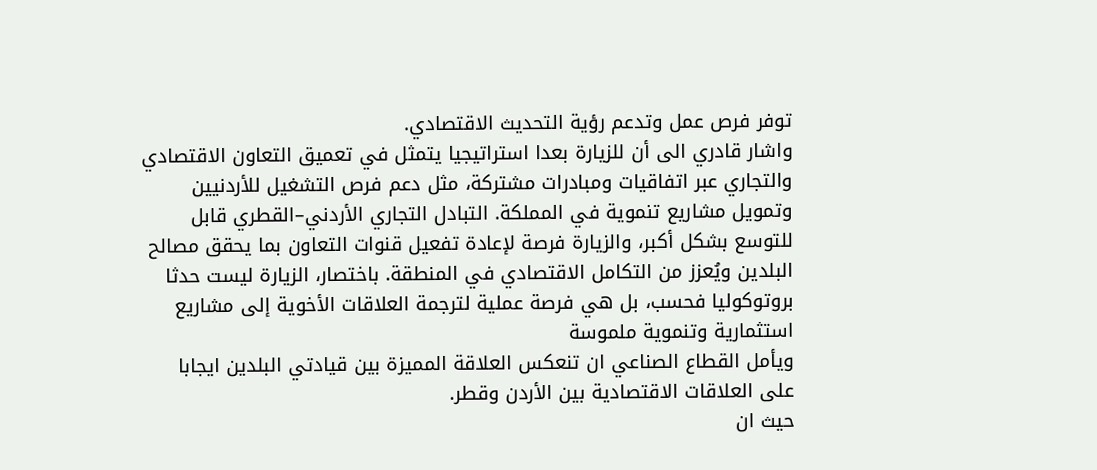توفر فرص عمل وتدعم رؤية التحديث الاقتصادي.
واشار قادري الى أن للزيارة بعدا استراتيجيا يتمثل في تعميق التعاون الاقتصادي والتجاري عبر اتفاقيات ومبادرات مشتركة، مثل دعم فرص التشغيل للأردنيين وتمويل مشاريع تنموية في المملكة. التبادل التجاري الأردني–القطري قابل للتوسع بشكل أكبر، والزيارة فرصة لإعادة تفعيل قنوات التعاون بما يحقق مصالح البلدين ويُعزز من التكامل الاقتصادي في المنطقة. باختصار، الزيارة ليست حدثا بروتوكوليا فحسب، بل هي فرصة عملية لترجمة العلاقات الأخوية إلى مشاريع استثمارية وتنموية ملموسة
ويأمل القطاع الصناعي ان تنعكس العلاقة المميزة بين قيادتي البلدين ايجابا على العلاقات الاقتصادية بين الأردن وقطر.
حيث ان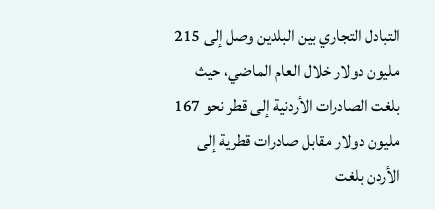التبادل التجاري بين البلدين وصل إلى 215 مليون دولار خلال العام الماضي، حيث بلغت الصادرات الأردنية إلى قطر نحو 167 مليون دولار مقابل صادرات قطرية إلى الأردن بلغت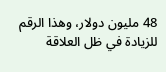48 مليون دولار، وهذا الرقم للزيادة في ظل العلاقة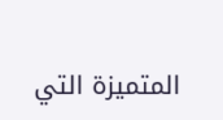المتميزة التي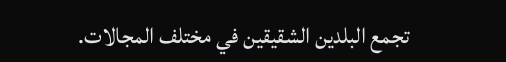تجمع البلدين الشقيقين في مختلف المجالات.